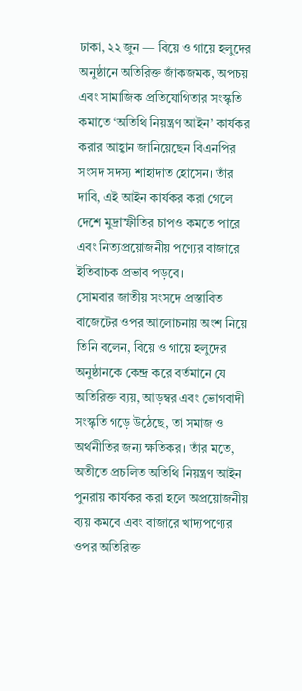ঢাকা, ২২ জুন — বিয়ে ও গায়ে হলুদের অনুষ্ঠানে অতিরিক্ত জাঁকজমক, অপচয় এবং সামাজিক প্রতিযোগিতার সংস্কৃতি কমাতে ‘অতিথি নিয়ন্ত্রণ আইন’ কার্যকর করার আহ্বান জানিয়েছেন বিএনপির সংসদ সদস্য শাহাদাত হোসেন। তাঁর দাবি, এই আইন কার্যকর করা গেলে দেশে মুদ্রাস্ফীতির চাপও কমতে পারে এবং নিত্যপ্রয়োজনীয় পণ্যের বাজারে ইতিবাচক প্রভাব পড়বে।
সোমবার জাতীয় সংসদে প্রস্তাবিত বাজেটের ওপর আলোচনায় অংশ নিয়ে তিনি বলেন, বিয়ে ও গায়ে হলুদের অনুষ্ঠানকে কেন্দ্র করে বর্তমানে যে অতিরিক্ত ব্যয়, আড়ম্বর এবং ভোগবাদী সংস্কৃতি গড়ে উঠেছে, তা সমাজ ও অর্থনীতির জন্য ক্ষতিকর। তাঁর মতে, অতীতে প্রচলিত অতিথি নিয়ন্ত্রণ আইন পুনরায় কার্যকর করা হলে অপ্রয়োজনীয় ব্যয় কমবে এবং বাজারে খাদ্যপণ্যের ওপর অতিরিক্ত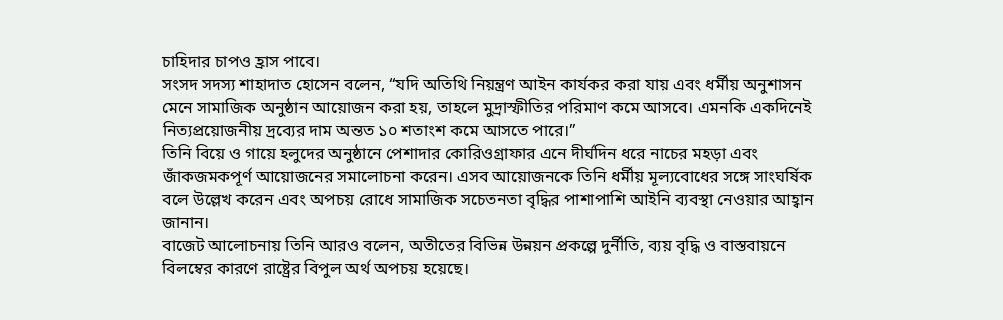চাহিদার চাপও হ্রাস পাবে।
সংসদ সদস্য শাহাদাত হোসেন বলেন, “যদি অতিথি নিয়ন্ত্রণ আইন কার্যকর করা যায় এবং ধর্মীয় অনুশাসন মেনে সামাজিক অনুষ্ঠান আয়োজন করা হয়, তাহলে মুদ্রাস্ফীতির পরিমাণ কমে আসবে। এমনকি একদিনেই নিত্যপ্রয়োজনীয় দ্রব্যের দাম অন্তত ১০ শতাংশ কমে আসতে পারে।”
তিনি বিয়ে ও গায়ে হলুদের অনুষ্ঠানে পেশাদার কোরিওগ্রাফার এনে দীর্ঘদিন ধরে নাচের মহড়া এবং জাঁকজমকপূর্ণ আয়োজনের সমালোচনা করেন। এসব আয়োজনকে তিনি ধর্মীয় মূল্যবোধের সঙ্গে সাংঘর্ষিক বলে উল্লেখ করেন এবং অপচয় রোধে সামাজিক সচেতনতা বৃদ্ধির পাশাপাশি আইনি ব্যবস্থা নেওয়ার আহ্বান জানান।
বাজেট আলোচনায় তিনি আরও বলেন, অতীতের বিভিন্ন উন্নয়ন প্রকল্পে দুর্নীতি, ব্যয় বৃদ্ধি ও বাস্তবায়নে বিলম্বের কারণে রাষ্ট্রের বিপুল অর্থ অপচয় হয়েছে।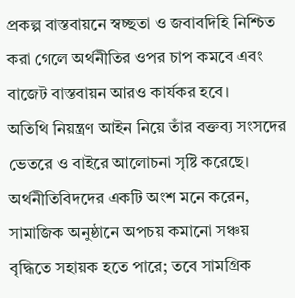প্রকল্প বাস্তবায়নে স্বচ্ছতা ও জবাবদিহি নিশ্চিত করা গেলে অর্থনীতির ওপর চাপ কমবে এবং বাজেট বাস্তবায়ন আরও কার্যকর হবে।
অতিথি নিয়ন্ত্রণ আইন নিয়ে তাঁর বক্তব্য সংসদের ভেতরে ও বাইরে আলোচনা সৃষ্টি করেছে। অর্থনীতিবিদদের একটি অংশ মনে করেন, সামাজিক অনুষ্ঠানে অপচয় কমানো সঞ্চয় বৃদ্ধিতে সহায়ক হতে পারে; তবে সামগ্রিক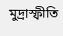মুদ্রাস্ফীতি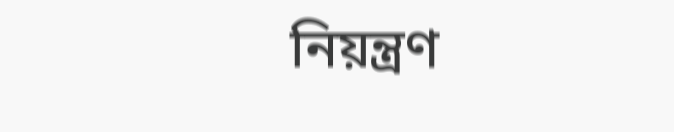নিয়ন্ত্রণ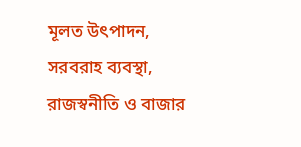মূলত উৎপাদন, সরবরাহ ব্যবস্থা, রাজস্বনীতি ও বাজার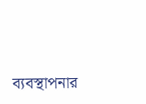ব্যবস্থাপনার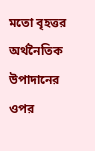মতো বৃহত্তর অর্থনৈতিক উপাদানের ওপর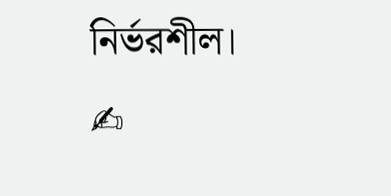নির্ভরশীল।
✍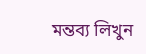মন্তব্য লিখুন